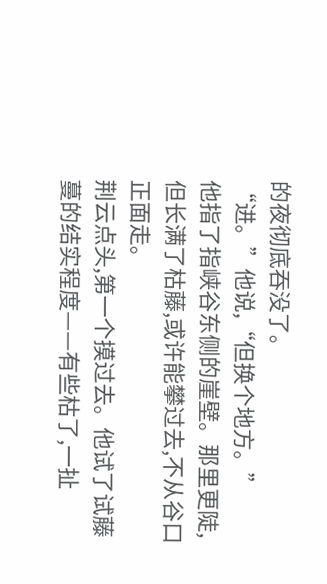的夜彻底吞没了。
“进。”他说,“但换个地方。”
他指了指峡谷东侧的崖壁。那里更陡,但长满了枯藤,或许能攀过去,不从谷口正面走。
荆云点头,第一个摸过去。他试了试藤蔓的结实程度——有些枯了,一扯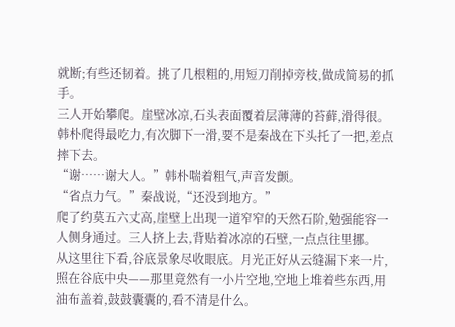就断;有些还韧着。挑了几根粗的,用短刀削掉旁枝,做成简易的抓手。
三人开始攀爬。崖壁冰凉,石头表面覆着层薄薄的苔藓,滑得很。韩朴爬得最吃力,有次脚下一滑,要不是秦战在下头托了一把,差点摔下去。
“谢……谢大人。”韩朴喘着粗气,声音发颤。
“省点力气。”秦战说,“还没到地方。”
爬了约莫五六丈高,崖壁上出现一道窄窄的天然石阶,勉强能容一人侧身通过。三人挤上去,背贴着冰凉的石壁,一点点往里挪。
从这里往下看,谷底景象尽收眼底。月光正好从云缝漏下来一片,照在谷底中央——那里竟然有一小片空地,空地上堆着些东西,用油布盖着,鼓鼓囊囊的,看不清是什么。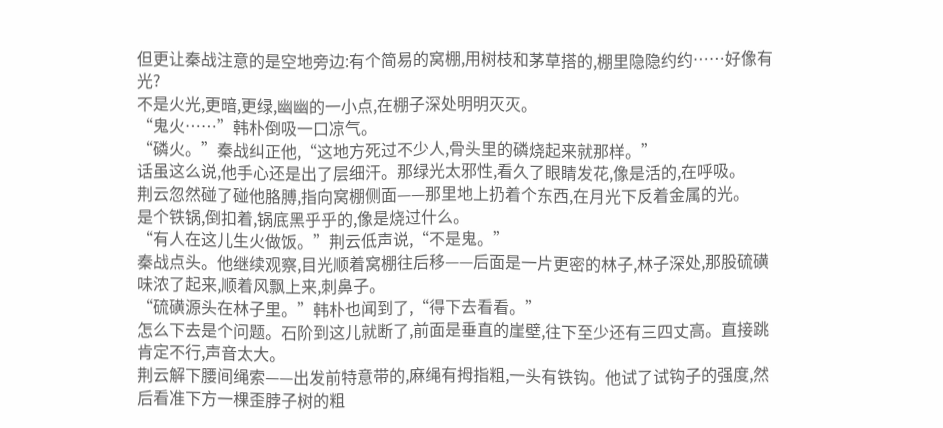但更让秦战注意的是空地旁边:有个简易的窝棚,用树枝和茅草搭的,棚里隐隐约约……好像有光?
不是火光,更暗,更绿,幽幽的一小点,在棚子深处明明灭灭。
“鬼火……”韩朴倒吸一口凉气。
“磷火。”秦战纠正他,“这地方死过不少人,骨头里的磷烧起来就那样。”
话虽这么说,他手心还是出了层细汗。那绿光太邪性,看久了眼睛发花,像是活的,在呼吸。
荆云忽然碰了碰他胳膊,指向窝棚侧面——那里地上扔着个东西,在月光下反着金属的光。
是个铁锅,倒扣着,锅底黑乎乎的,像是烧过什么。
“有人在这儿生火做饭。”荆云低声说,“不是鬼。”
秦战点头。他继续观察,目光顺着窝棚往后移——后面是一片更密的林子,林子深处,那股硫磺味浓了起来,顺着风飘上来,刺鼻子。
“硫磺源头在林子里。”韩朴也闻到了,“得下去看看。”
怎么下去是个问题。石阶到这儿就断了,前面是垂直的崖壁,往下至少还有三四丈高。直接跳肯定不行,声音太大。
荆云解下腰间绳索——出发前特意带的,麻绳有拇指粗,一头有铁钩。他试了试钩子的强度,然后看准下方一棵歪脖子树的粗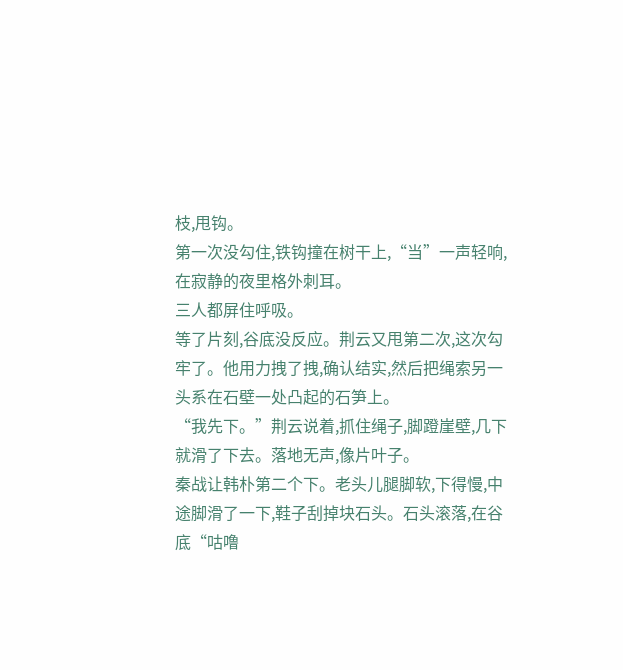枝,甩钩。
第一次没勾住,铁钩撞在树干上,“当”一声轻响,在寂静的夜里格外刺耳。
三人都屏住呼吸。
等了片刻,谷底没反应。荆云又甩第二次,这次勾牢了。他用力拽了拽,确认结实,然后把绳索另一头系在石壁一处凸起的石笋上。
“我先下。”荆云说着,抓住绳子,脚蹬崖壁,几下就滑了下去。落地无声,像片叶子。
秦战让韩朴第二个下。老头儿腿脚软,下得慢,中途脚滑了一下,鞋子刮掉块石头。石头滚落,在谷底“咕噜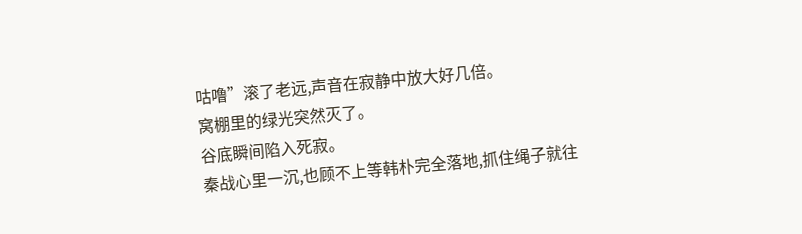咕噜”滚了老远,声音在寂静中放大好几倍。
窝棚里的绿光突然灭了。
谷底瞬间陷入死寂。
秦战心里一沉,也顾不上等韩朴完全落地,抓住绳子就往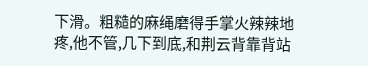下滑。粗糙的麻绳磨得手掌火辣辣地疼,他不管,几下到底,和荆云背靠背站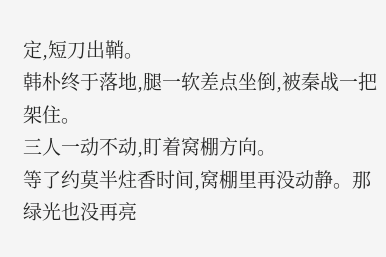定,短刀出鞘。
韩朴终于落地,腿一软差点坐倒,被秦战一把架住。
三人一动不动,盯着窝棚方向。
等了约莫半炷香时间,窝棚里再没动静。那绿光也没再亮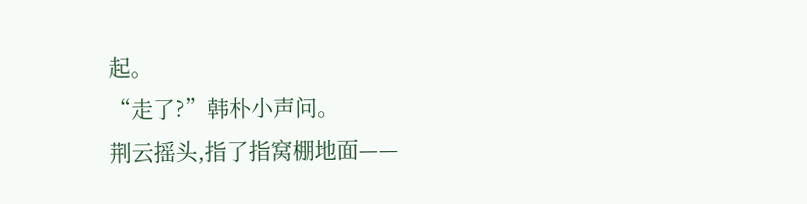起。
“走了?”韩朴小声问。
荆云摇头,指了指窝棚地面——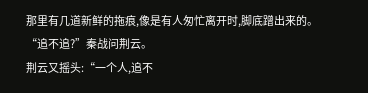那里有几道新鲜的拖痕,像是有人匆忙离开时,脚底蹭出来的。
“追不追?”秦战问荆云。
荆云又摇头:“一个人,追不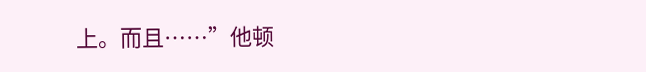上。而且……”他顿